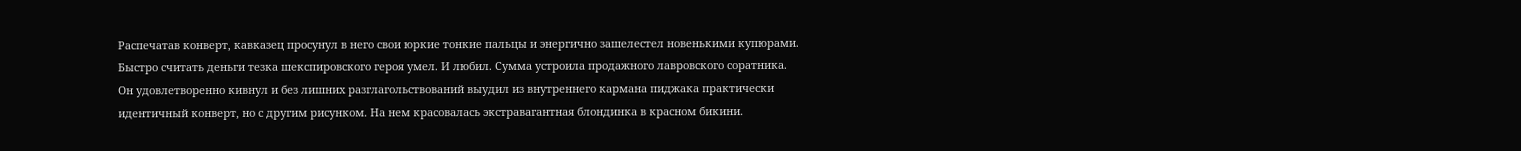Распечатав конверт, кавказец просунул в него свои юркие тонкие пальцы и энергично зашелестел новенькими купюрами. Быстро считать деньги тезка шекспировского героя умел. И любил. Сумма устроила продажного лавровского соратника. Он удовлетворенно кивнул и без лишних разглагольствований выудил из внутреннего кармана пиджака практически идентичный конверт, но с другим рисунком. На нем красовалась экстравагантная блондинка в красном бикини.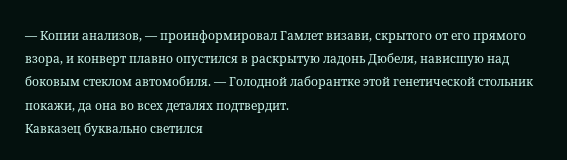— Копии анализов, — проинформировал Гамлет визави, скрытого от его прямого взора, и конверт плавно опустился в раскрытую ладонь Дюбеля, нависшую над боковым стеклом автомобиля. — Голодной лаборантке этой генетической стольник покажи, да она во всех деталях подтвердит.
Кавказец буквально светился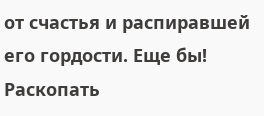от счастья и распиравшей его гордости. Еще бы! Раскопать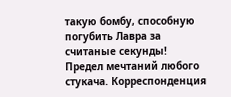такую бомбу, способную погубить Лавра за считаные секунды! Предел мечтаний любого стукача. Корреспонденция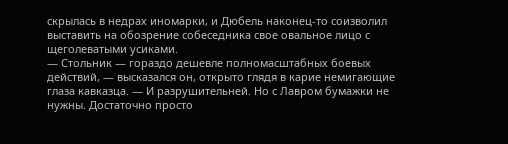скрылась в недрах иномарки, и Дюбель наконец-то соизволил выставить на обозрение собеседника свое овальное лицо с щеголеватыми усиками.
— Стольник — гораздо дешевле полномасштабных боевых действий, — высказался он, открыто глядя в карие немигающие глаза кавказца. — И разрушительней. Но с Лавром бумажки не нужны. Достаточно просто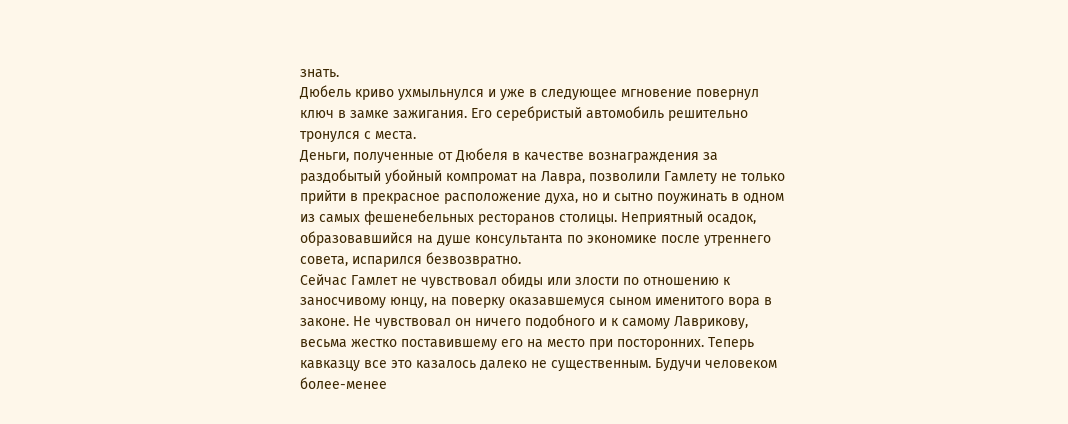знать.
Дюбель криво ухмыльнулся и уже в следующее мгновение повернул ключ в замке зажигания. Его серебристый автомобиль решительно тронулся с места.
Деньги, полученные от Дюбеля в качестве вознаграждения за раздобытый убойный компромат на Лавра, позволили Гамлету не только прийти в прекрасное расположение духа, но и сытно поужинать в одном из самых фешенебельных ресторанов столицы. Неприятный осадок, образовавшийся на душе консультанта по экономике после утреннего совета, испарился безвозвратно.
Сейчас Гамлет не чувствовал обиды или злости по отношению к заносчивому юнцу, на поверку оказавшемуся сыном именитого вора в законе. Не чувствовал он ничего подобного и к самому Лаврикову, весьма жестко поставившему его на место при посторонних. Теперь кавказцу все это казалось далеко не существенным. Будучи человеком более-менее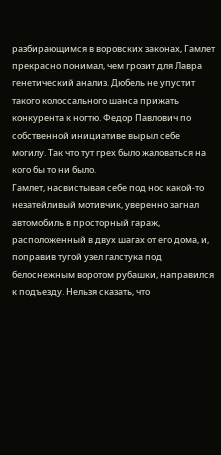разбирающимся в воровских законах, Гамлет прекрасно понимал, чем грозит для Лавра генетический анализ. Дюбель не упустит такого колоссального шанса прижать конкурента к ногтю. Федор Павлович по собственной инициативе вырыл себе могилу. Так что тут грех было жаловаться на кого бы то ни было.
Гамлет, насвистывая себе под нос какой-то незатейливый мотивчик, уверенно загнал автомобиль в просторный гараж, расположенный в двух шагах от его дома, и, поправив тугой узел галстука под белоснежным воротом рубашки, направился к подъезду. Нельзя сказать, что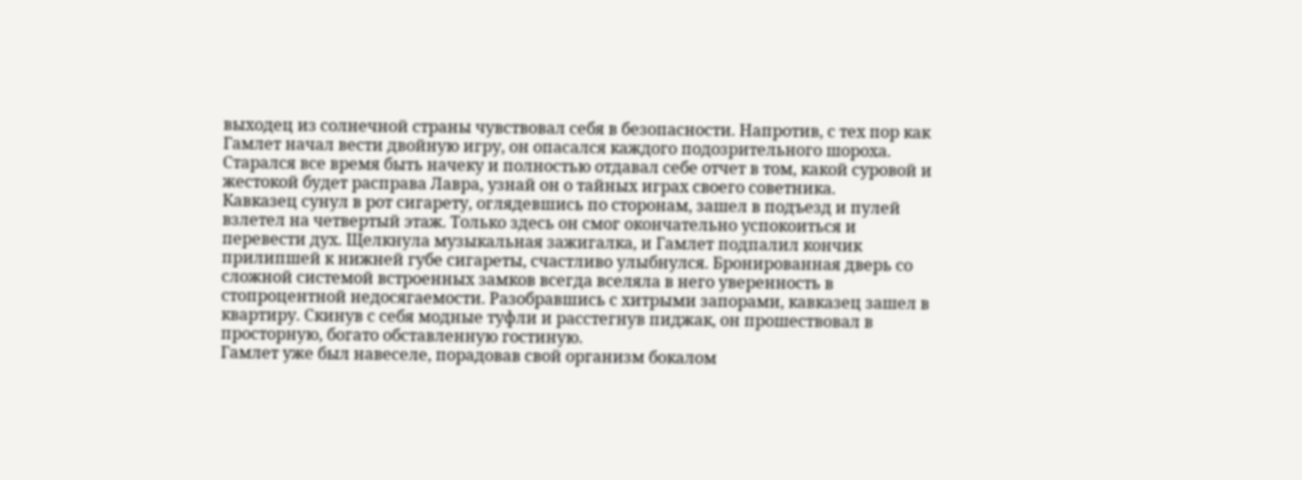выходец из солнечной страны чувствовал себя в безопасности. Напротив, с тех пор как Гамлет начал вести двойную игру, он опасался каждого подозрительного шороха. Старался все время быть начеку и полностью отдавал себе отчет в том, какой суровой и жестокой будет расправа Лавра, узнай он о тайных играх своего советника.
Кавказец сунул в рот сигарету, оглядевшись по сторонам, зашел в подъезд и пулей взлетел на четвертый этаж. Только здесь он смог окончательно успокоиться и перевести дух. Щелкнула музыкальная зажигалка, и Гамлет подпалил кончик прилипшей к нижней губе сигареты, счастливо улыбнулся. Бронированная дверь со сложной системой встроенных замков всегда вселяла в него уверенность в стопроцентной недосягаемости. Разобравшись с хитрыми запорами, кавказец зашел в квартиру. Скинув с себя модные туфли и расстегнув пиджак, он прошествовал в просторную, богато обставленную гостиную.
Гамлет уже был навеселе, порадовав свой организм бокалом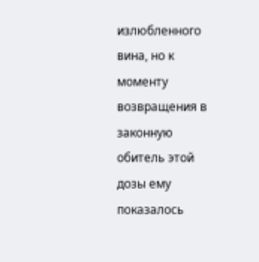излюбленного вина, но к моменту возвращения в законную обитель этой дозы ему показалось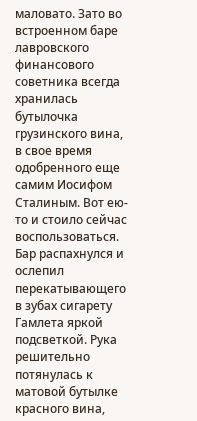маловато. Зато во встроенном баре лавровского финансового советника всегда хранилась бутылочка грузинского вина, в свое время одобренного еще самим Иосифом Сталиным. Вот ею-то и стоило сейчас воспользоваться.
Бар распахнулся и ослепил перекатывающего в зубах сигарету Гамлета яркой подсветкой. Рука решительно потянулась к матовой бутылке красного вина,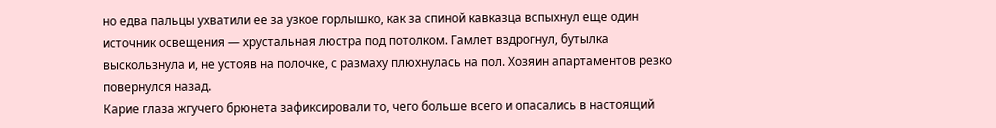но едва пальцы ухватили ее за узкое горлышко, как за спиной кавказца вспыхнул еще один источник освещения — хрустальная люстpa под потолком. Гамлет вздрогнул, бутылка выскользнула и, не устояв на полочке, с размаху плюхнулась на пол. Хозяин апартаментов резко повернулся назад.
Карие глаза жгучего брюнета зафиксировали то, чего больше всего и опасались в настоящий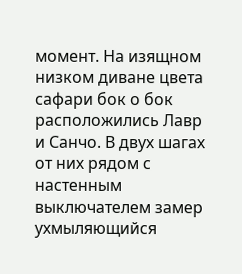момент. На изящном низком диване цвета сафари бок о бок расположились Лавр и Санчо. В двух шагах от них рядом с настенным выключателем замер ухмыляющийся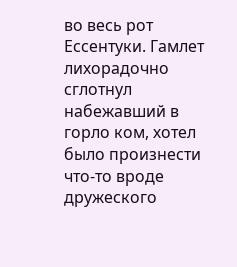во весь рот Ессентуки. Гамлет лихорадочно сглотнул набежавший в горло ком, хотел было произнести что-то вроде дружеского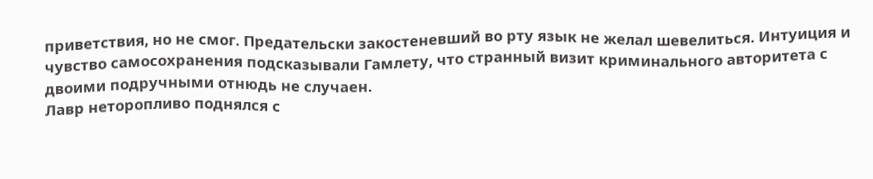приветствия, но не смог. Предательски закостеневший во рту язык не желал шевелиться. Интуиция и чувство самосохранения подсказывали Гамлету, что странный визит криминального авторитета с двоими подручными отнюдь не случаен.
Лавр неторопливо поднялся с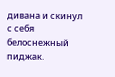дивана и скинул с себя белоснежный пиджак.